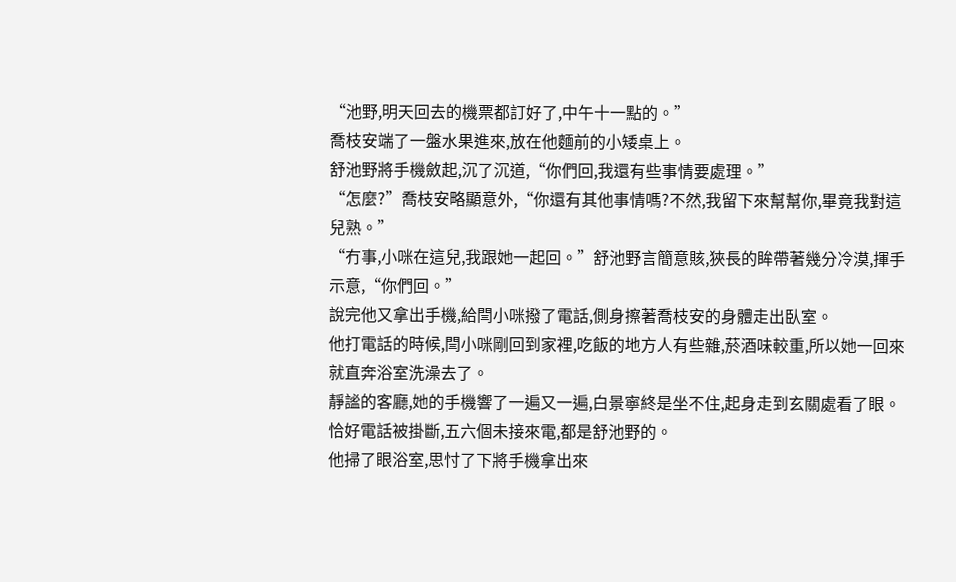“池野,明天回去的機票都訂好了,中午十一點的。”
喬枝安端了一盤水果進來,放在他麵前的小矮桌上。
舒池野將手機斂起,沉了沉道,“你們回,我還有些事情要處理。”
“怎麼?”喬枝安略顯意外,“你還有其他事情嗎?不然,我留下來幫幫你,畢竟我對這兒熟。”
“冇事,小咪在這兒,我跟她一起回。”舒池野言簡意賅,狹長的眸帶著幾分冷漠,揮手示意,“你們回。”
說完他又拿出手機,給閆小咪撥了電話,側身擦著喬枝安的身體走出臥室。
他打電話的時候,閆小咪剛回到家裡,吃飯的地方人有些雜,菸酒味較重,所以她一回來就直奔浴室洗澡去了。
靜謐的客廳,她的手機響了一遍又一遍,白景寧終是坐不住,起身走到玄關處看了眼。
恰好電話被掛斷,五六個未接來電,都是舒池野的。
他掃了眼浴室,思忖了下將手機拿出來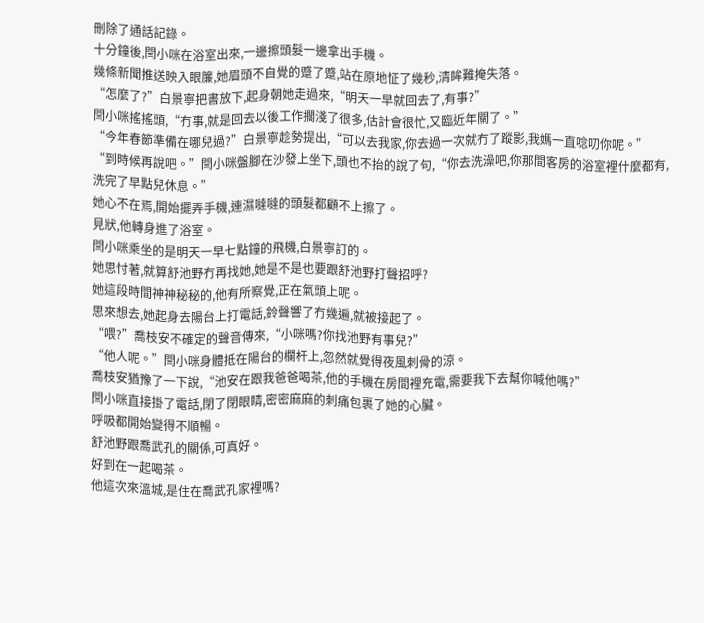刪除了通話記錄。
十分鐘後,閆小咪在浴室出來,一邊擦頭髮一邊拿出手機。
幾條新聞推送映入眼簾,她眉頭不自覺的蹙了蹙,站在原地怔了幾秒,清眸難掩失落。
“怎麼了?”白景寧把書放下,起身朝她走過來,“明天一早就回去了,有事?”
閆小咪搖搖頭,“冇事,就是回去以後工作擱淺了很多,估計會很忙,又臨近年關了。”
“今年春節準備在哪兒過?”白景寧趁勢提出,“可以去我家,你去過一次就冇了蹤影,我媽一直唸叨你呢。”
“到時候再說吧。”閆小咪盤腳在沙發上坐下,頭也不抬的說了句,“你去洗澡吧,你那間客房的浴室裡什麼都有,洗完了早點兒休息。”
她心不在焉,開始擺弄手機,連濕噠噠的頭髮都顧不上擦了。
見狀,他轉身進了浴室。
閆小咪乘坐的是明天一早七點鐘的飛機,白景寧訂的。
她思忖著,就算舒池野冇再找她,她是不是也要跟舒池野打聲招呼?
她這段時間神神秘秘的,他有所察覺,正在氣頭上呢。
思來想去,她起身去陽台上打電話,鈴聲響了冇幾遍,就被接起了。
“喂?”喬枝安不確定的聲音傳來,“小咪嗎?你找池野有事兒?”
“他人呢。”閆小咪身體抵在陽台的欄杆上,忽然就覺得夜風刺骨的涼。
喬枝安猶豫了一下說,“池安在跟我爸爸喝茶,他的手機在房間裡充電,需要我下去幫你喊他嗎?”
閆小咪直接掛了電話,閉了閉眼睛,密密麻麻的刺痛包裹了她的心臟。
呼吸都開始變得不順暢。
舒池野跟喬武孔的關係,可真好。
好到在一起喝茶。
他這次來溫城,是住在喬武孔家裡嗎?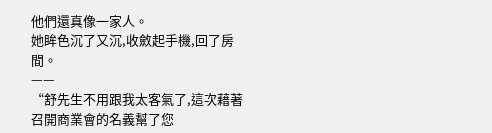他們還真像一家人。
她眸色沉了又沉,收斂起手機,回了房間。
——
“舒先生不用跟我太客氣了,這次藉著召開商業會的名義幫了您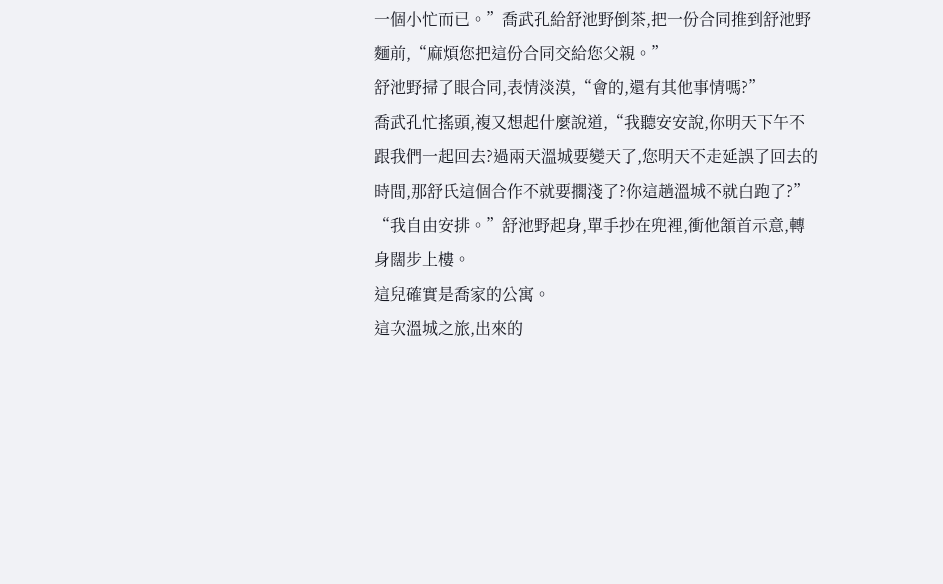一個小忙而已。”喬武孔給舒池野倒茶,把一份合同推到舒池野麵前,“麻煩您把這份合同交給您父親。”
舒池野掃了眼合同,表情淡漠,“會的,還有其他事情嗎?”
喬武孔忙搖頭,複又想起什麼說道,“我聽安安說,你明天下午不跟我們一起回去?過兩天溫城要變天了,您明天不走延誤了回去的時間,那舒氏這個合作不就要擱淺了?你這趟溫城不就白跑了?”
“我自由安排。”舒池野起身,單手抄在兜裡,衝他頷首示意,轉身闊步上樓。
這兒確實是喬家的公寓。
這次溫城之旅,出來的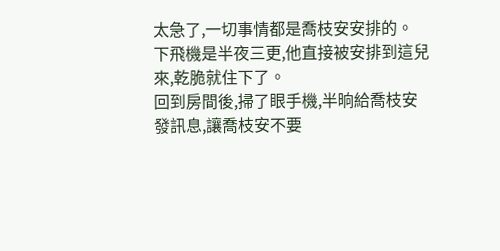太急了,一切事情都是喬枝安安排的。
下飛機是半夜三更,他直接被安排到這兒來,乾脆就住下了。
回到房間後,掃了眼手機,半晌給喬枝安發訊息,讓喬枝安不要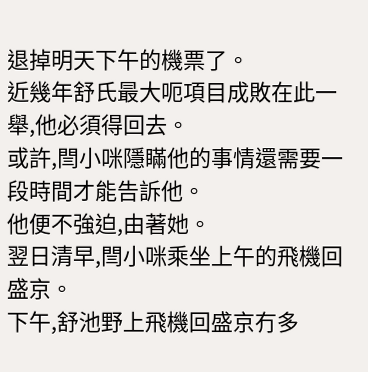退掉明天下午的機票了。
近幾年舒氏最大呃項目成敗在此一舉,他必須得回去。
或許,閆小咪隱瞞他的事情還需要一段時間才能告訴他。
他便不強迫,由著她。
翌日清早,閆小咪乘坐上午的飛機回盛京。
下午,舒池野上飛機回盛京冇多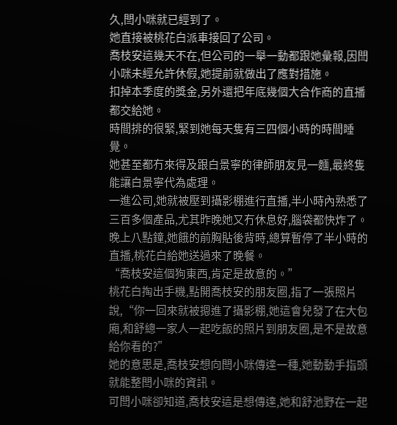久,閆小咪就已經到了。
她直接被桃花白派車接回了公司。
喬枝安這幾天不在,但公司的一舉一動都跟她彙報,因閆小咪未經允許休假,她提前就做出了應對措施。
扣掉本季度的獎金,另外還把年底幾個大合作商的直播都交給她。
時間排的很緊,緊到她每天隻有三四個小時的時間睡覺。
她甚至都冇來得及跟白景寧的律師朋友見一麵,最終隻能讓白景寧代為處理。
一進公司,她就被壓到攝影棚進行直播,半小時內熟悉了三百多個產品,尤其昨晚她又冇休息好,腦袋都快炸了。
晚上八點鐘,她餓的前胸貼後背時,總算暫停了半小時的直播,桃花白給她送過來了晚餐。
“喬枝安這個狗東西,肯定是故意的。”
桃花白掏出手機,點開喬枝安的朋友圈,指了一張照片說,“你一回來就被摁進了攝影棚,她這會兒發了在大包廂,和舒總一家人一起吃飯的照片到朋友圈,是不是故意給你看的?”
她的意思是,喬枝安想向閆小咪傳達一種,她動動手指頭就能整閆小咪的資訊。
可閆小咪卻知道,喬枝安這是想傳達,她和舒池野在一起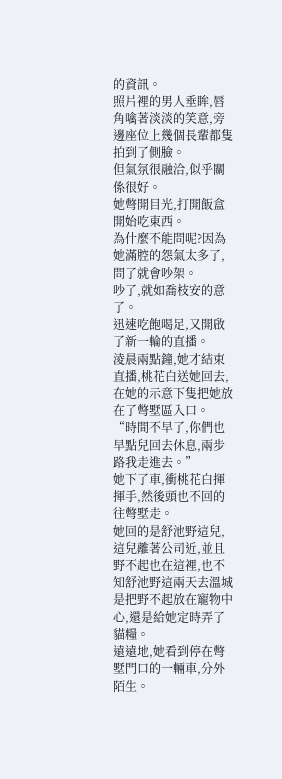的資訊。
照片裡的男人垂眸,唇角噙著淡淡的笑意,旁邊座位上幾個長輩都隻拍到了側臉。
但氣氛很融洽,似乎關係很好。
她彆開目光,打開飯盒開始吃東西。
為什麼不能問呢?因為她滿腔的怨氣太多了,問了就會吵架。
吵了,就如喬枝安的意了。
迅速吃飽喝足,又開啟了新一輪的直播。
淩晨兩點鐘,她才結束直播,桃花白送她回去,在她的示意下隻把她放在了彆墅區入口。
“時間不早了,你們也早點兒回去休息,兩步路我走進去。”
她下了車,衝桃花白揮揮手,然後頭也不回的往彆墅走。
她回的是舒池野這兒,這兒離著公司近,並且野不起也在這裡,也不知舒池野這兩天去溫城是把野不起放在寵物中心,還是給她定時弄了貓糧。
遠遠地,她看到停在彆墅門口的一輛車,分外陌生。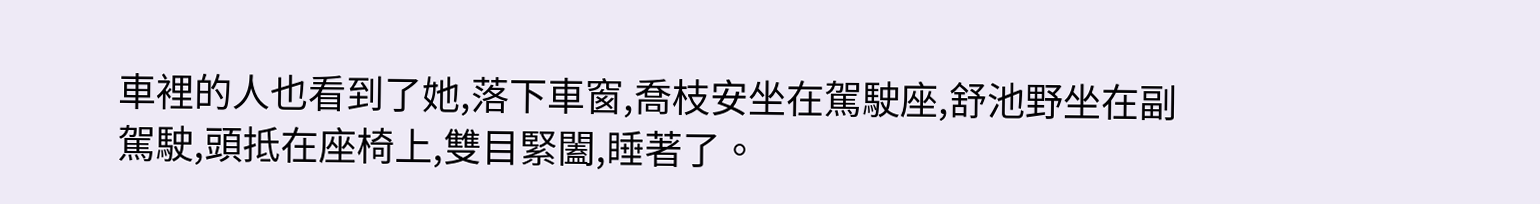車裡的人也看到了她,落下車窗,喬枝安坐在駕駛座,舒池野坐在副駕駛,頭抵在座椅上,雙目緊闔,睡著了。